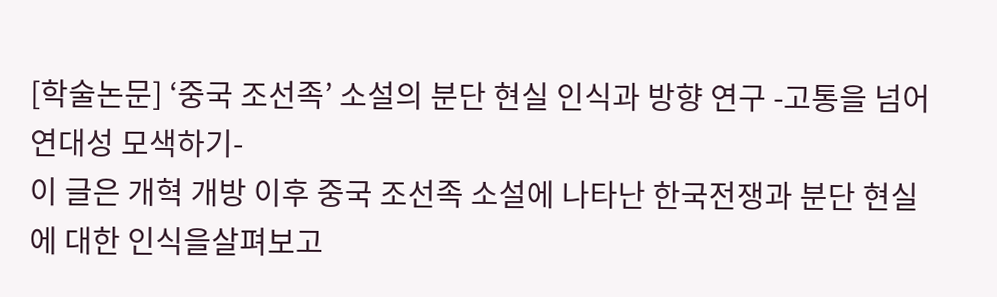[학술논문] ‘중국 조선족’ 소설의 분단 현실 인식과 방향 연구 -고통을 넘어 연대성 모색하기-
이 글은 개혁 개방 이후 중국 조선족 소설에 나타난 한국전쟁과 분단 현실에 대한 인식을살펴보고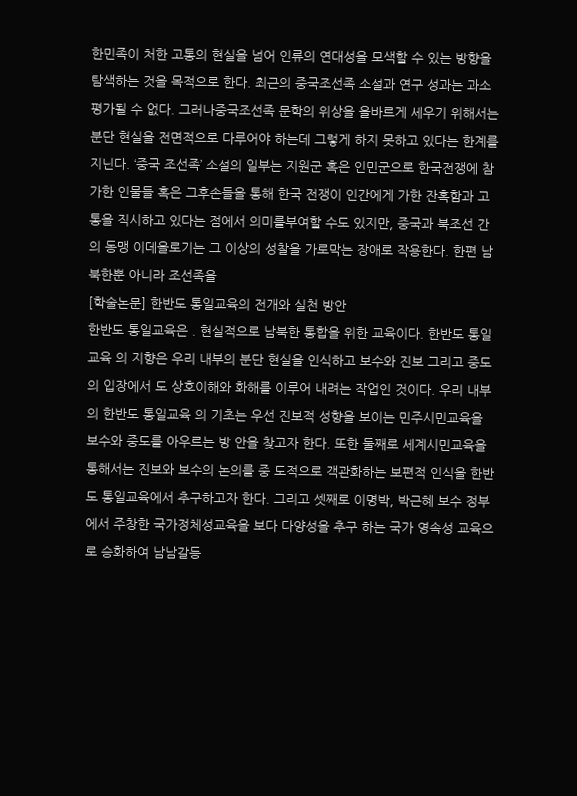한민족이 처한 고통의 현실을 넘어 인류의 연대성을 모색할 수 있는 방향을 탐색하는 것을 목적으로 한다. 최근의 중국조선족 소설과 연구 성과는 과소 평가될 수 없다. 그러나중국조선족 문학의 위상을 올바르게 세우기 위해서는 분단 현실을 전면적으로 다루어야 하는데 그렇게 하지 못하고 있다는 한계를 지닌다. ‘중국 조선족’ 소설의 일부는 지원군 혹은 인민군으로 한국전쟁에 참가한 인물들 혹은 그후손들을 통해 한국 전쟁이 인간에게 가한 잔혹함과 고통을 직시하고 있다는 점에서 의미를부여할 수도 있지만, 중국과 북조선 간의 동맹 이데올로기는 그 이상의 성찰을 가로막는 장애로 작용한다. 한편 남북한뿐 아니라 조선족을
[학술논문] 한반도 통일교육의 전개와 실천 방안
한반도 통일교육은 . 현실적으로 남북한 통합을 위한 교육이다. 한반도 통일교육 의 지향은 우리 내부의 분단 현실을 인식하고 보수와 진보 그리고 중도의 입장에서 도 상호이해와 화해를 이루어 내려는 작업인 것이다. 우리 내부의 한반도 통일교육 의 기초는 우선 진보적 성향을 보이는 민주시민교육을 보수와 중도를 아우르는 방 안을 찾고자 한다. 또한 둘째로 세계시민교육을 통해서는 진보와 보수의 논의를 중 도적으로 객관화하는 보편적 인식을 한반도 통일교육에서 추구하고자 한다. 그리고 셋째로 이명박, 박근혜 보수 정부에서 주창한 국가정체성교육을 보다 다양성을 추구 하는 국가 영속성 교육으로 승화하여 남남갈등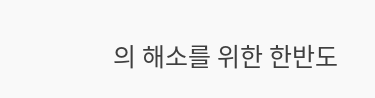의 해소를 위한 한반도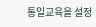통일교육을 설정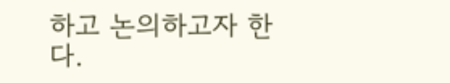하고 논의하고자 한다.